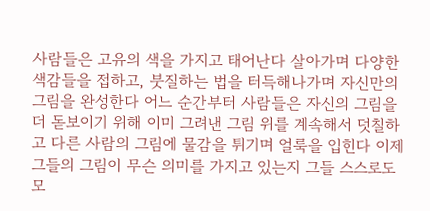사람들은 고유의 색을 가지고 태어난다 살아가며 다양한 색감들을 접하고, 붓질하는 법을 터득해나가며 자신만의 그림을 완성한다 어느 순간부터 사람들은 자신의 그림을 더 돋보이기 위해 이미 그려낸 그림 위를 계속해서 덧칠하고 다른 사람의 그림에 물감을 튀기며 얼룩을 입힌다 이제 그들의 그림이 무슨 의미를 가지고 있는지 그들 스스로도 모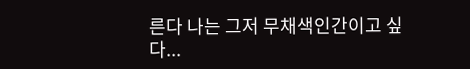른다 나는 그저 무채색인간이고 싶다...